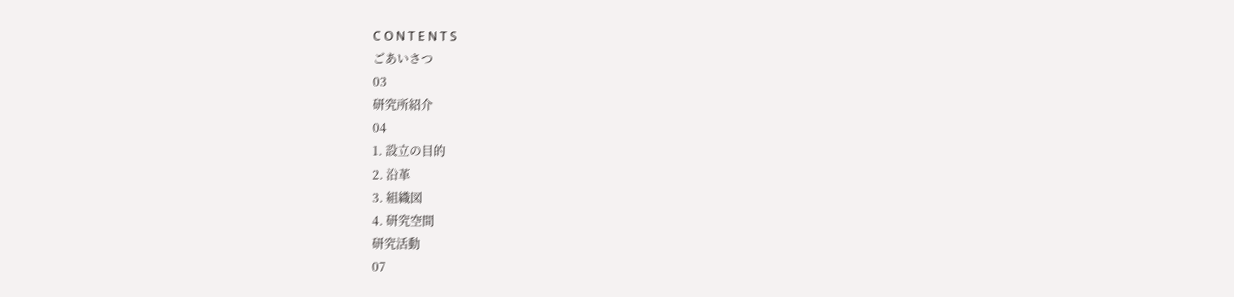C O N T E N T S
ごあいさつ
03
研究所紹介
04
1. 設立の目的
2. 沿革
3. 組織図
4. 研究空間
研究活動
07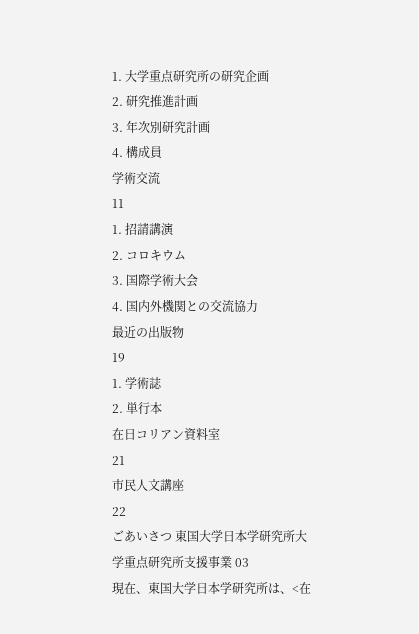1. 大学重点研究所の研究企画
2. 研究推進計画
3. 年次別研究計画
4. 構成員
学術交流
11
1. 招請講演
2. コロキウム
3. 国際学術大会
4. 国内外機関との交流協力
最近の出版物
19
1. 学術誌
2. 単行本
在日コリアン資料室
21
市民人文講座
22
ごあいさつ 東国大学日本学研究所大学重点研究所支援事業 03
現在、東国大学日本学研究所は、<在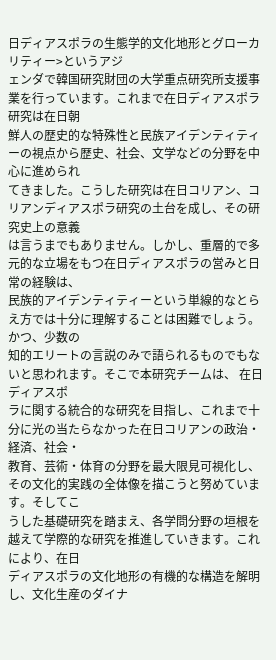日ディアスポラの生態学的文化地形とグローカリティー>というアジ
ェンダで韓国研究財団の大学重点研究所支援事業を行っています。これまで在日ディアスポラ研究は在日朝
鮮人の歴史的な特殊性と民族アイデンティティーの視点から歴史、社会、文学などの分野を中心に進められ
てきました。こうした研究は在日コリアン、コリアンディアスポラ研究の土台を成し、その研究史上の意義
は言うまでもありません。しかし、重層的で多元的な立場をもつ在日ディアスポラの営みと日常の経験は、
民族的アイデンティティーという単線的なとらえ方では十分に理解することは困難でしょう。かつ、少数の
知的エリートの言説のみで語られるものでもないと思われます。そこで本研究チームは、 在日ディアスポ
ラに関する統合的な研究を目指し、これまで十分に光の当たらなかった在日コリアンの政治‧経済、社会‧
教育、芸術‧体育の分野を最大限見可視化し、その文化的実践の全体像を描こうと努めています。そしてこ
うした基礎研究を踏まえ、各学問分野の垣根を越えて学際的な研究を推進していきます。これにより、在日
ディアスポラの文化地形の有機的な構造を解明し、文化生産のダイナ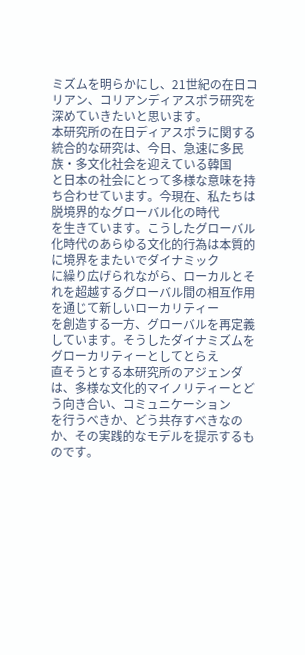ミズムを明らかにし、21世紀の在日コ
リアン、コリアンディアスポラ研究を深めていきたいと思います。
本研究所の在日ディアスポラに関する統合的な研究は、今日、急速に多民族‧多文化社会を迎えている韓国
と日本の社会にとって多様な意味を持ち合わせています。今現在、私たちは脱境界的なグローバル化の時代
を生きています。こうしたグローバル化時代のあらゆる文化的行為は本質的に境界をまたいでダイナミック
に繰り広げられながら、ローカルとそれを超越するグローバル間の相互作用を通じて新しいローカリティー
を創造する一方、グローバルを再定義しています。そうしたダイナミズムをグローカリティーとしてとらえ
直そうとする本研究所のアジェンダは、多様な文化的マイノリティーとどう向き合い、コミュニケーション
を行うべきか、どう共存すべきなのか、その実践的なモデルを提示するものです。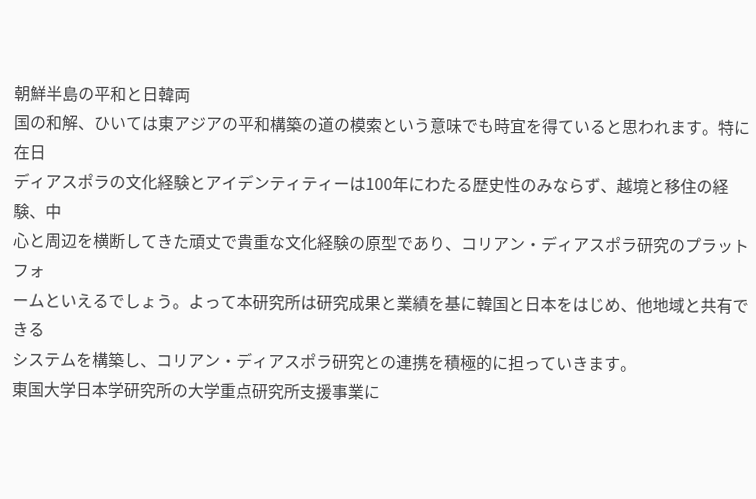朝鮮半島の平和と日韓両
国の和解、ひいては東アジアの平和構築の道の模索という意味でも時宜を得ていると思われます。特に在日
ディアスポラの文化経験とアイデンティティーは100年にわたる歴史性のみならず、越境と移住の経験、中
心と周辺を横断してきた頑丈で貴重な文化経験の原型であり、コリアン‧ディアスポラ研究のプラットフォ
ームといえるでしょう。よって本研究所は研究成果と業績を基に韓国と日本をはじめ、他地域と共有できる
システムを構築し、コリアン‧ディアスポラ研究との連携を積極的に担っていきます。
東国大学日本学研究所の大学重点研究所支援事業に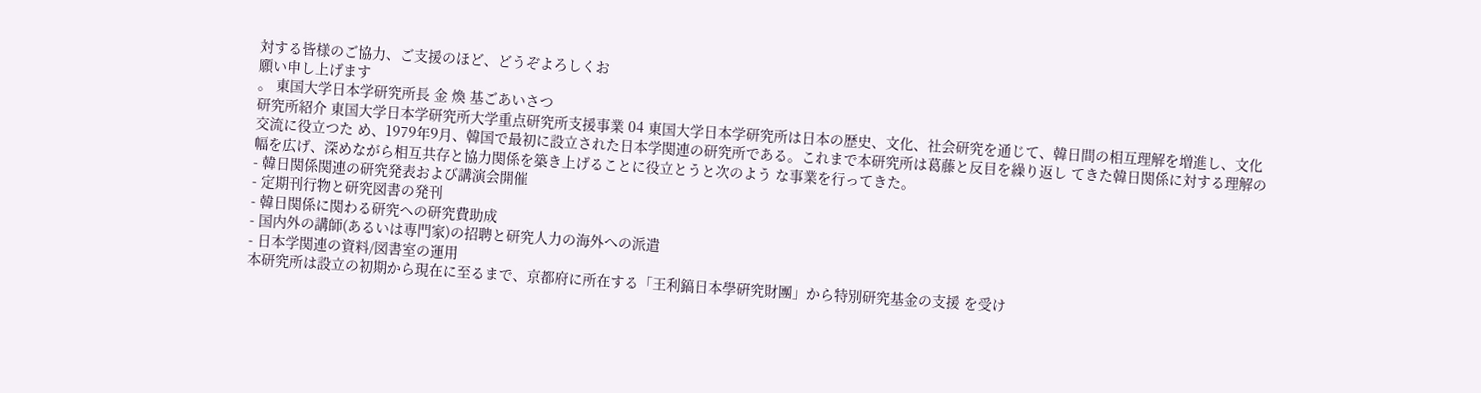対する皆様のご協力、ご支援のほど、どうぞよろしくお
願い申し上げます
。 東国大学日本学研究所長 金 煥 基ごあいさつ
研究所紹介 東国大学日本学研究所大学重点研究所支援事業 04 東国大学日本学研究所は日本の歴史、文化、社会研究を通じて、韓日間の相互理解を増進し、文化交流に役立つた め、1979年9月、韓国で最初に設立された日本学関連の研究所である。これまで本研究所は葛藤と反目を繰り返し てきた韓日関係に対する理解の幅を広げ、深めながら相互共存と協力関係を築き上げることに役立とうと次のよう な事業を行ってきた。
- 韓日関係関連の研究発表および講演会開催
- 定期刊行物と研究図書の発刊
- 韓日関係に関わる研究への研究費助成
- 国内外の講師(あるいは専門家)の招聘と研究人力の海外への派遣
- 日本学関連の資料/図書室の運用
本研究所は設立の初期から現在に至るまで、京都府に所在する「王利鎬日本學硏究財團」から特別研究基金の支援 を受け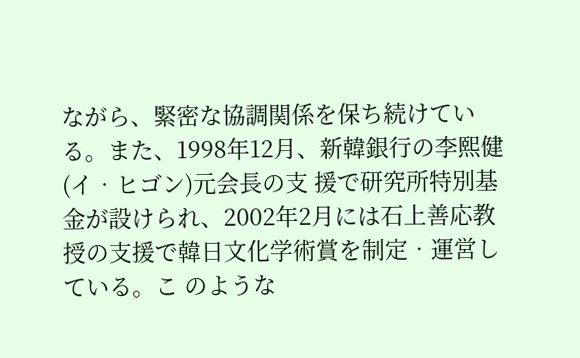ながら、緊密な協調関係を保ち続けている。また、1998年12月、新韓銀行の李熙健(イ‧ヒゴン)元会長の支 援で研究所特別基金が設けられ、2002年2月には石上善応教授の支援で韓日文化学術賞を制定‧運営している。こ のような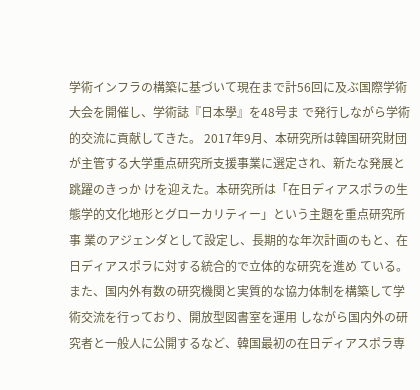学術インフラの構築に基づいて現在まで計56回に及ぶ国際学術大会を開催し、学術誌『日本學』を48号ま で発行しながら学術的交流に貢献してきた。 2017年9月、本研究所は韓国研究財団が主管する大学重点研究所支援事業に選定され、新たな発展と跳躍のきっか けを迎えた。本研究所は「在日ディアスポラの生態学的文化地形とグローカリティー」という主題を重点研究所事 業のアジェンダとして設定し、長期的な年次計画のもと、在日ディアスポラに対する統合的で立体的な研究を進め ている。また、国内外有数の研究機関と実質的な協力体制を構築して学術交流を行っており、開放型図書室を運用 しながら国内外の研究者と一般人に公開するなど、韓国最初の在日ディアスポラ専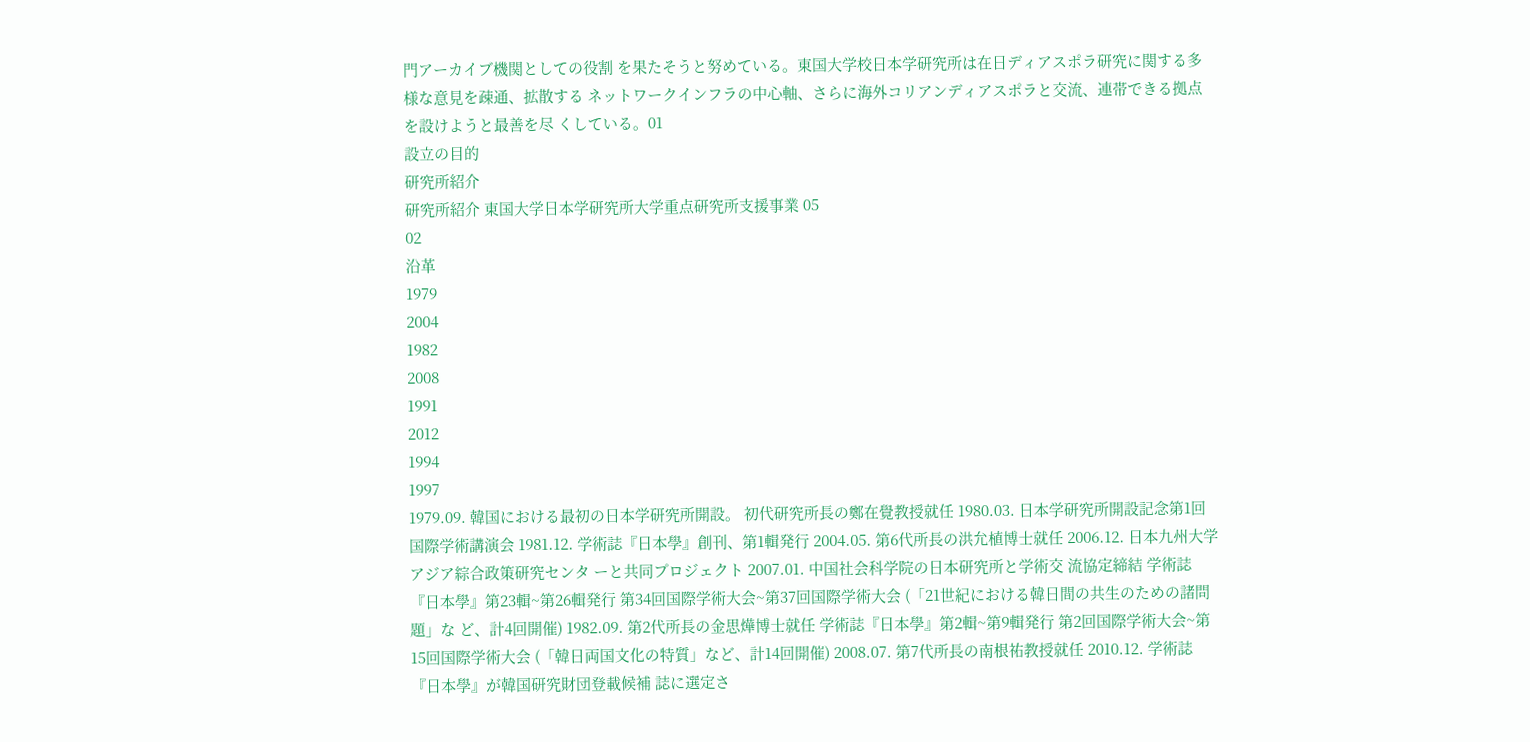門アーカイブ機関としての役割 を果たそうと努めている。東国大学校日本学研究所は在日ディアスポラ研究に関する多様な意見を疎通、拡散する ネットワークインフラの中心軸、さらに海外コリアンディアスポラと交流、連帯できる拠点を設けようと最善を尽 くしている。01
設立の目的
研究所紹介
研究所紹介 東国大学日本学研究所大学重点研究所支援事業 05
02
沿革
1979
2004
1982
2008
1991
2012
1994
1997
1979.09. 韓国における最初の日本学研究所開設。 初代研究所長の鄭在覺教授就任 1980.03. 日本学研究所開設記念第1回国際学術講演会 1981.12. 学術誌『日本學』創刊、第1輯発行 2004.05. 第6代所長の洪允植博士就任 2006.12. 日本九州大学アジア綜合政策研究センタ ーと共同プロジェクト 2007.01. 中国社会科学院の日本研究所と学術交 流協定締結 学術誌『日本學』第23輯~第26輯発行 第34回国際学術大会~第37回国際学術大会 (「21世紀における韓日間の共生のための諸問題」な ど、計4回開催) 1982.09. 第2代所長の金思燁博士就任 学術誌『日本學』第2輯~第9輯発行 第2回国際学術大会~第15回国際学術大会 (「韓日両国文化の特質」など、計14回開催) 2008.07. 第7代所長の南根祐教授就任 2010.12. 学術誌『日本學』が韓国研究財団登載候補 誌に選定さ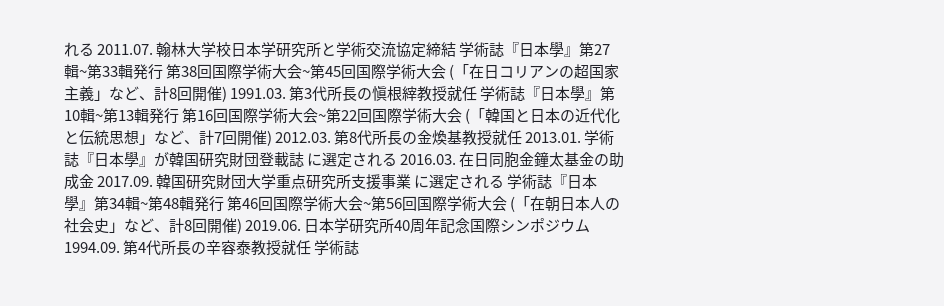れる 2011.07. 翰林大学校日本学研究所と学術交流協定締結 学術誌『日本學』第27輯~第33輯発行 第38回国際学術大会~第45回国際学術大会 (「在日コリアンの超国家主義」など、計8回開催) 1991.03. 第3代所長の愼根縡教授就任 学術誌『日本學』第10輯~第13輯発行 第16回国際学術大会~第22回国際学術大会 (「韓国と日本の近代化と伝統思想」など、計7回開催) 2012.03. 第8代所長の金煥基教授就任 2013.01. 学術誌『日本學』が韓国研究財団登載誌 に選定される 2016.03. 在日同胞金鐘太基金の助成金 2017.09. 韓国研究財団大学重点研究所支援事業 に選定される 学術誌『日本學』第34輯~第48輯発行 第46回国際学術大会~第56回国際学術大会 (「在朝日本人の社会史」など、計8回開催) 2019.06. 日本学研究所40周年記念国際シンポジウム 1994.09. 第4代所長の辛容泰教授就任 学術誌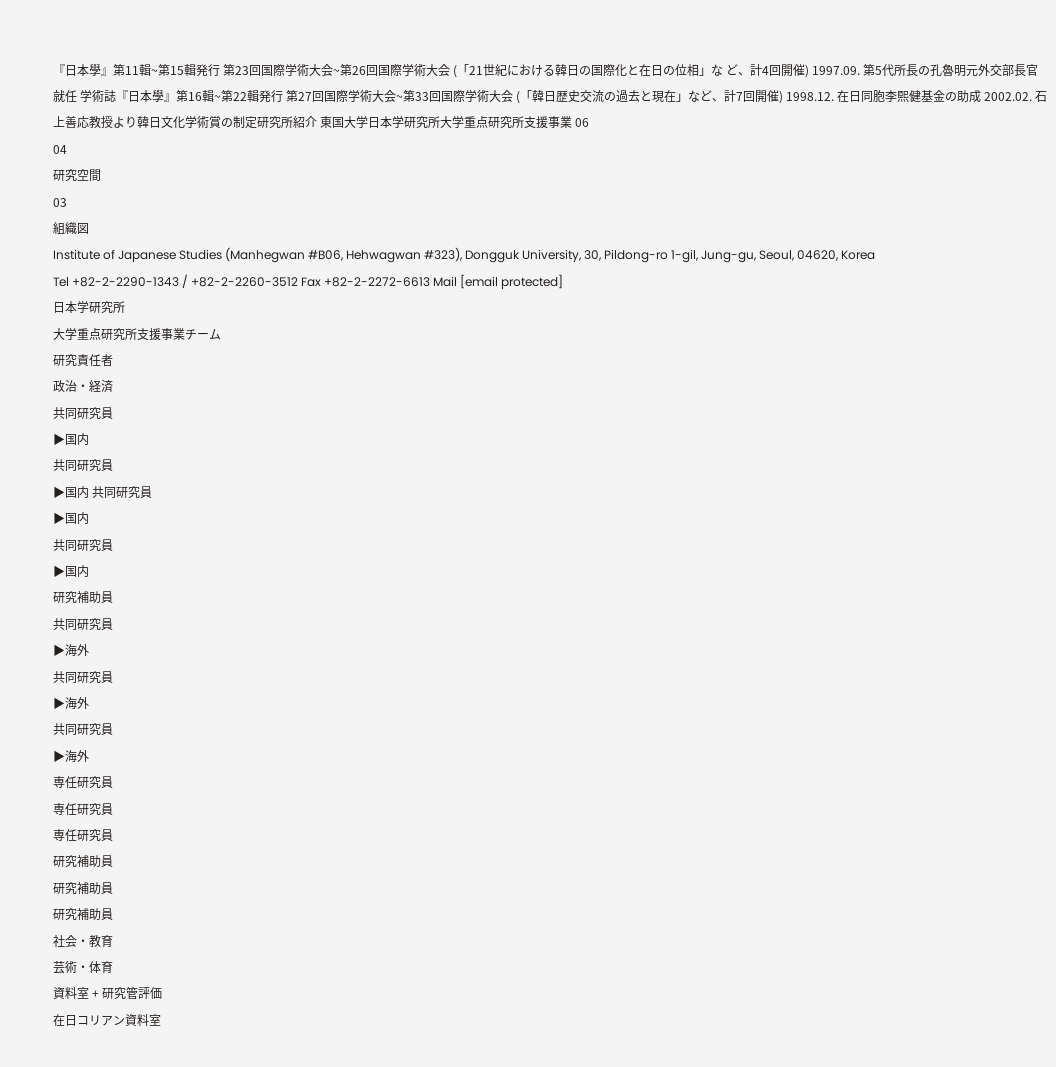『日本學』第11輯~第15輯発行 第23回国際学術大会~第26回国際学術大会 (「21世紀における韓日の国際化と在日の位相」な ど、計4回開催) 1997.09. 第5代所長の孔魯明元外交部長官就任 学術誌『日本學』第16輯~第22輯発行 第27回国際学術大会~第33回国際学術大会 (「韓日歴史交流の過去と現在」など、計7回開催) 1998.12. 在日同胞李熙健基金の助成 2002.02. 石上善応教授より韓日文化学術賞の制定研究所紹介 東国大学日本学研究所大学重点研究所支援事業 06
04
研究空間
03
組織図
Institute of Japanese Studies (Manhegwan #B06, Hehwagwan #323), Dongguk University, 30, Pildong-ro 1-gil, Jung-gu, Seoul, 04620, Korea
Tel +82-2-2290-1343 / +82-2-2260-3512 Fax +82-2-2272-6613 Mail [email protected]
日本学研究所
大学重点研究所支援事業チーム
研究責任者
政治‧経済
共同研究員
▶国内
共同研究員
▶国内 共同研究員
▶国内
共同研究員
▶国内
研究補助員
共同研究員
▶海外
共同研究員
▶海外
共同研究員
▶海外
専任研究員
専任研究員
専任研究員
研究補助員
研究補助員
研究補助員
社会‧教育
芸術‧体育
資料室 + 研究管評価
在日コリアン資料室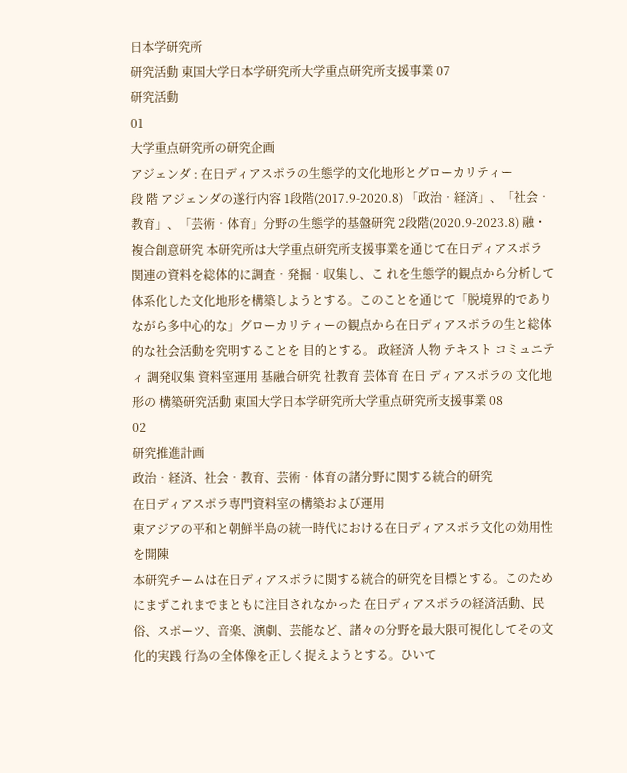日本学研究所
研究活動 東国大学日本学研究所大学重点研究所支援事業 07
研究活動
01
大学重点研究所の研究企画
アジェンダ : 在日ディアスポラの生態学的文化地形とグローカリティー
段 階 アジェンダの遂行内容 1段階(2017.9-2020.8) 「政治‧経済」、「社会‧教育」、「芸術‧体育」分野の生態学的基盤研究 2段階(2020.9-2023.8) 融・複合創意研究 本研究所は大学重点研究所支援事業を通じて在日ディアスポラ 関連の資料を総体的に調査‧発掘‧収集し、こ れを生態学的観点から分析して体系化した文化地形を構築しようとする。このことを通じて「脱境界的であり ながら多中心的な」グローカリティーの観点から在日ディアスポラの生と総体的な社会活動を究明することを 目的とする。 政経済 人物 テキスト コミュニティ 調発収集 資料室運用 基融合研究 社教育 芸体育 在日 ディアスポラの 文化地形の 構築研究活動 東国大学日本学研究所大学重点研究所支援事業 08
02
研究推進計画
政治‧経済、社会‧教育、芸術‧体育の諸分野に関する統合的研究
在日ディアスポラ専門資料室の構築および運用
東アジアの平和と朝鮮半島の統一時代における在日ディアスポラ文化の効用性を開陳
本研究チームは在日ディアスポラに関する統合的研究を目標とする。このためにまずこれまでまともに注目されなかった 在日ディアスポラの経済活動、民俗、スポーツ、音楽、演劇、芸能など、諸々の分野を最大限可視化してその文化的実践 行為の全体像を正しく捉えようとする。ひいて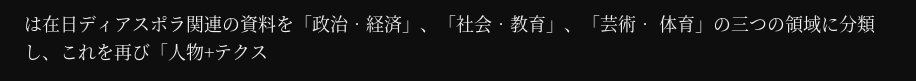は在日ディアスポラ関連の資料を「政治‧経済」、「社会‧教育」、「芸術‧ 体育」の三つの領域に分類し、これを再び「人物+テクス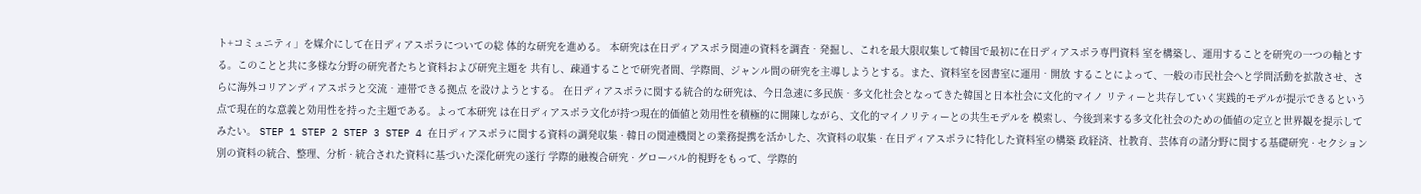ト+コミュニティ」を媒介にして在日ディアスポラについての総 体的な研究を進める。 本研究は在日ディアスポラ関連の資料を調査‧発掘し、これを最大限収集して韓国で最初に在日ディアスポラ専門資料 室を構築し、運用することを研究の一つの軸とする。このことと共に多様な分野の研究者たちと資料および研究主題を 共有し、疎通することで研究者間、学際間、ジャンル間の研究を主導しようとする。また、資料室を図書室に運用‧開放 することによって、一般の市民社会へと学問活動を拡散させ、さらに海外コリアンディアスポラと交流‧連帯できる拠点 を設けようとする。 在日ディアスポラに関する統合的な研究は、今日急速に多民族‧多文化社会となってきた韓国と日本社会に文化的マイノ リティーと共存していく実践的モデルが提示できるという点で現在的な意義と効用性を持った主題である。よって本研究 は在日ディアスポラ文化が持つ現在的価値と効用性を積極的に開陳しながら、文化的マイノリティーとの共生モデルを 模索し、今後到来する多文化社会のための価値の定立と世界観を提示してみたい。 STEP 1 STEP 2 STEP 3 STEP 4 在日ディアスポラに関する資料の調発収集 · 韓日の関連機関との業務提携を活かした、次資料の収集 · 在日ディアスポラに特化した資料室の構築 政経済、社教育、芸体育の諸分野に関する基礎研究 · セクション別の資料の統合、整理、分析 · 統合された資料に基づいた深化研究の遂行 学際的融複合研究 · グローバル的視野をもって、学際的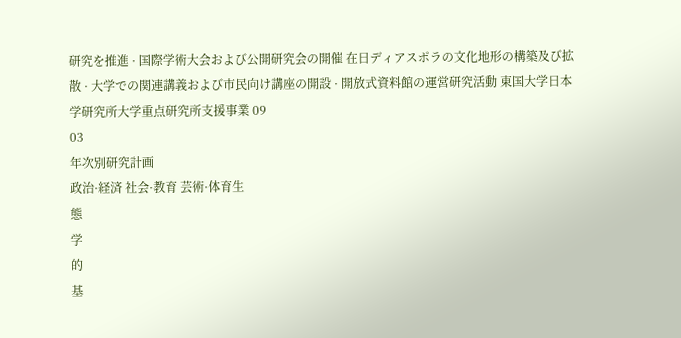研究を推進 · 国際学術大会および公開研究会の開催 在日ディアスポラの文化地形の構築及び拡散 · 大学での関連講義および市民向け講座の開設 · 開放式資料館の運営研究活動 東国大学日本学研究所大学重点研究所支援事業 09
03
年次別研究計画
政治·経済 社会·教育 芸術·体育生
態
学
的
基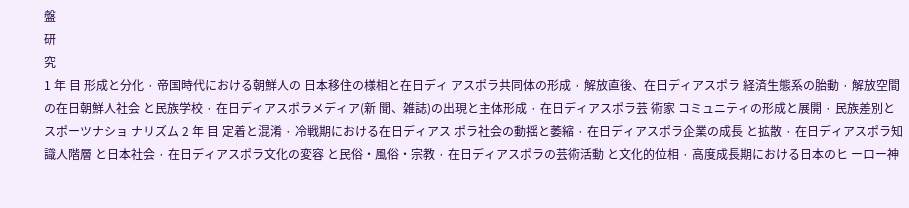盤
研
究
1 年 目 形成と分化 · 帝国時代における朝鮮人の 日本移住の様相と在日ディ アスポラ共同体の形成 · 解放直後、在日ディアスポラ 経済生態系の胎動 · 解放空間の在日朝鮮人社会 と民族学校 · 在日ディアスポラメディア(新 聞、雑誌)の出現と主体形成 · 在日ディアスポラ芸 術家 コミュニティの形成と展開 · 民族差別とスポーツナショ ナリズム 2 年 目 定着と混淆 · 冷戦期における在日ディアス ポラ社会の動揺と萎縮 · 在日ディアスポラ企業の成長 と拡散 · 在日ディアスポラ知識人階層 と日本社会 · 在日ディアスポラ文化の変容 と民俗‧風俗‧宗教 · 在日ディアスポラの芸術活動 と文化的位相 · 高度成長期における日本のヒ ーロー神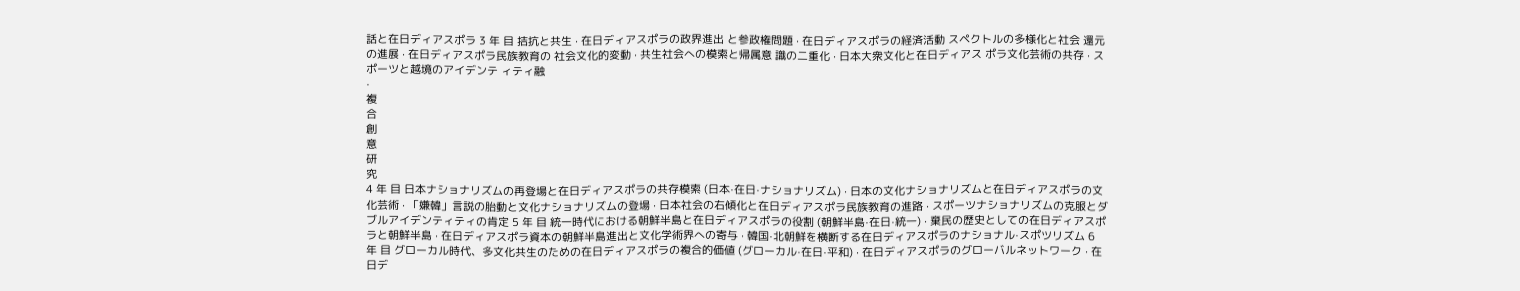話と在日ディアスポラ 3 年 目 拮抗と共生 · 在日ディアスポラの政界進出 と参政権問題 · 在日ディアスポラの経済活動 スペクトルの多様化と社会 還元の進展 · 在日ディアスポラ民族教育の 社会文化的変動 · 共生社会への模索と帰属意 識の二重化 · 日本大衆文化と在日ディアス ポラ文化芸術の共存 · スポーツと越境のアイデンテ ィティ融
‧
複
合
創
意
研
究
4 年 目 日本ナショナリズムの再登場と在日ディアスポラの共存模索 (日本‧在日‧ナショナリズム) · 日本の文化ナショナリズムと在日ディアスポラの文化芸術 · 「嫌韓」言説の胎動と文化ナショナリズムの登場 · 日本社会の右傾化と在日ディアスポラ民族教育の進路 · スポーツナショナリズムの克服とダブルアイデンティティの肯定 5 年 目 統一時代における朝鮮半島と在日ディアスポラの役割 (朝鮮半島‧在日‧統一) · 棄民の歴史としての在日ディアスポラと朝鮮半島 · 在日ディアスポラ資本の朝鮮半島進出と文化学術界への寄与 · 韓国‧北朝鮮を横断する在日ディアスポラのナショナル‧スポツリズ厶 6 年 目 グローカル時代、多文化共生のための在日ディアスポラの複合的価値 (グローカル‧在日‧平和) · 在日ディアスポラのグローバルネットワーク · 在日デ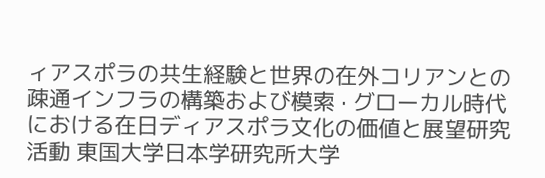ィアスポラの共生経験と世界の在外コリアンとの疎通インフラの構築および模索 · グローカル時代における在日ディアスポラ文化の価値と展望研究活動 東国大学日本学研究所大学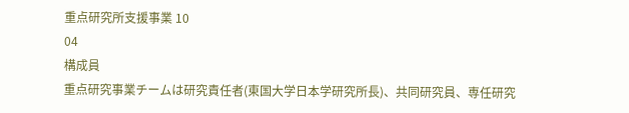重点研究所支援事業 10
04
構成員
重点研究事業チームは研究責任者(東国大学日本学研究所長)、共同研究員、専任研究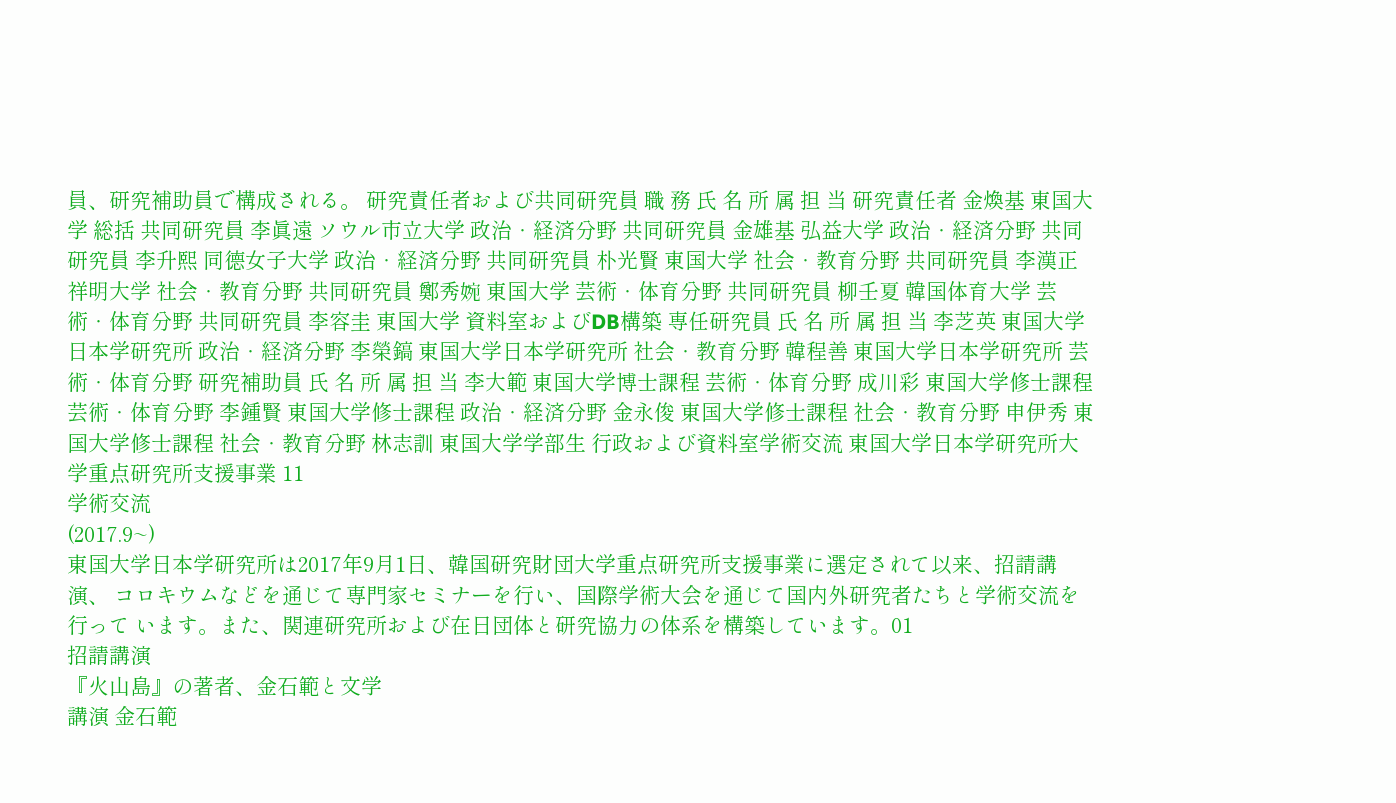員、研究補助員で構成される。 研究責任者および共同研究員 職 務 氏 名 所 属 担 当 研究責任者 金煥基 東国大学 総括 共同研究員 李眞遠 ソウル市立大学 政治‧経済分野 共同研究員 金雄基 弘益大学 政治‧経済分野 共同研究員 李升熙 同德女子大学 政治‧経済分野 共同研究員 朴光賢 東国大学 社会‧教育分野 共同研究員 李漢正 祥明大学 社会‧教育分野 共同研究員 鄭秀婉 東国大学 芸術‧体育分野 共同研究員 柳壬夏 韓国体育大学 芸術‧体育分野 共同研究員 李容圭 東国大学 資料室およびDB構築 専任研究員 氏 名 所 属 担 当 李芝英 東国大学日本学研究所 政治‧経済分野 李榮鎬 東国大学日本学研究所 社会‧教育分野 韓程善 東国大学日本学研究所 芸術‧体育分野 研究補助員 氏 名 所 属 担 当 李大範 東国大学博士課程 芸術‧体育分野 成川彩 東国大学修士課程 芸術‧体育分野 李鍾賢 東国大学修士課程 政治‧経済分野 金永俊 東国大学修士課程 社会‧教育分野 申伊秀 東国大学修士課程 社会‧教育分野 林志訓 東国大学学部生 行政および資料室学術交流 東国大学日本学研究所大学重点研究所支援事業 11
学術交流
(2017.9~)
東国大学日本学研究所は2017年9月1日、韓国研究財団大学重点研究所支援事業に選定されて以来、招請講演、 コロキウムなどを通じて専門家セミナーを行い、国際学術大会を通じて国内外研究者たちと学術交流を行って います。また、関連研究所および在日団体と研究協力の体系を構築しています。01
招請講演
『火山島』の著者、金石範と文学
講演 金石範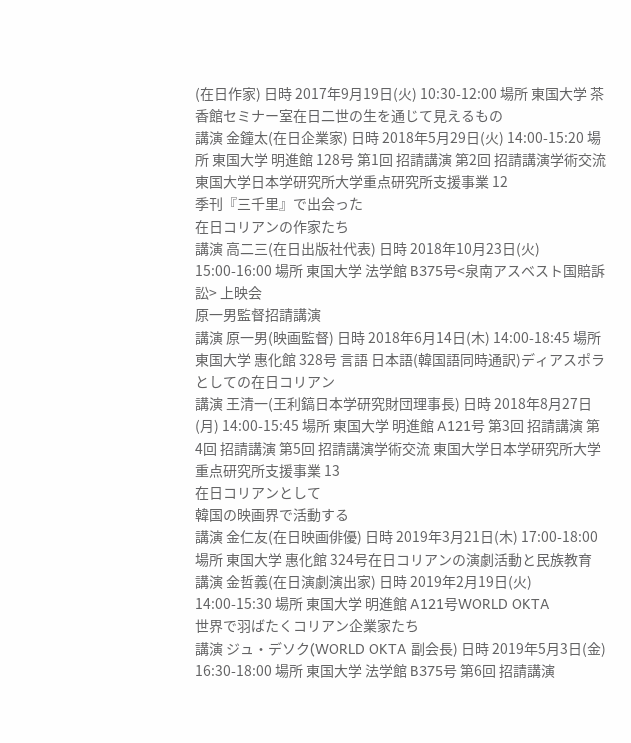(在日作家) 日時 2017年9月19日(火) 10:30-12:00 場所 東国大学 茶香館セミナー室在日二世の生を通じて見えるもの
講演 金鐘太(在日企業家) 日時 2018年5月29日(火) 14:00-15:20 場所 東国大学 明進館 128号 第1回 招請講演 第2回 招請講演学術交流 東国大学日本学研究所大学重点研究所支援事業 12
季刊『三千里』で出会った
在日コリアンの作家たち
講演 高二三(在日出版社代表) 日時 2018年10月23日(火) 15:00-16:00 場所 東国大学 法学館 B375号<泉南アスベスト国賠訴訟> 上映会
原一男監督招請講演
講演 原一男(映画監督) 日時 2018年6月14日(木) 14:00-18:45 場所 東国大学 惠化館 328号 言語 日本語(韓国語同時通訳)ディアスポラとしての在日コリアン
講演 王清一(王利鎬日本学研究財団理事長) 日時 2018年8月27日(月) 14:00-15:45 場所 東国大学 明進館 A121号 第3回 招請講演 第4回 招請講演 第5回 招請講演学術交流 東国大学日本学研究所大学重点研究所支援事業 13
在日コリアンとして
韓国の映画界で活動する
講演 金仁友(在日映画俳優) 日時 2019年3月21日(木) 17:00-18:00 場所 東国大学 惠化館 324号在日コリアンの演劇活動と民族教育
講演 金哲義(在日演劇演出家) 日時 2019年2月19日(火) 14:00-15:30 場所 東国大学 明進館 A121号WORLD OKTA
世界で羽ばたくコリアン企業家たち
講演 ジュ‧デソク(WORLD OKTA 副会長) 日時 2019年5月3日(金) 16:30-18:00 場所 東国大学 法学館 B375号 第6回 招請講演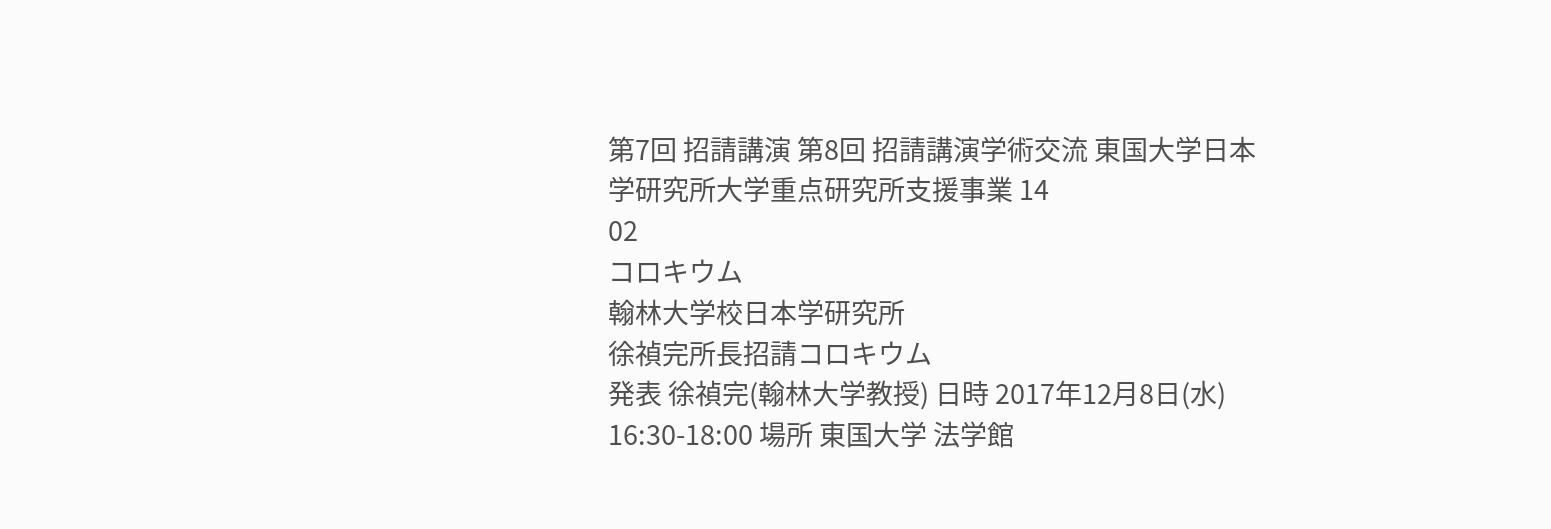第7回 招請講演 第8回 招請講演学術交流 東国大学日本学研究所大学重点研究所支援事業 14
02
コロキウム
翰林大学校日本学研究所
徐禎完所長招請コロキウム
発表 徐禎完(翰林大学教授) 日時 2017年12月8日(水) 16:30-18:00 場所 東国大学 法学館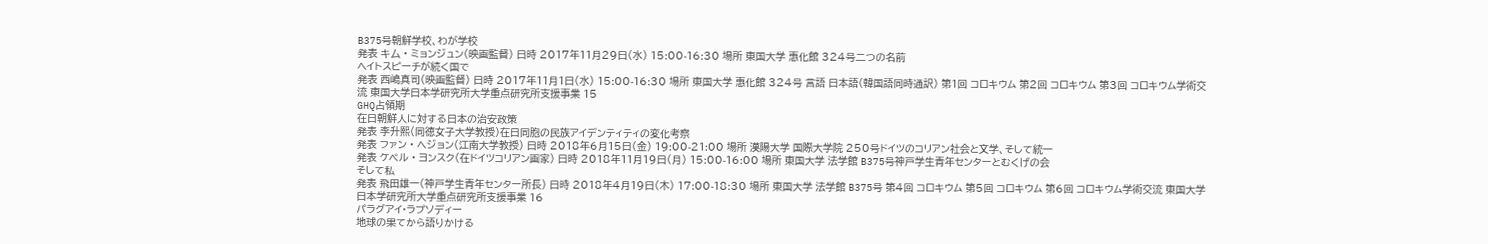B375号朝鮮学校、わが学校
発表 キ厶‧ミョンジュン(映画監督) 日時 2017年11月29日(水) 15:00-16:30 場所 東国大学 惠化館 324号二つの名前
ヘイトスピーチが続く国で
発表 西嶋真司(映画監督) 日時 2017年11月1日(水) 15:00-16:30 場所 東国大学 惠化館 324号 言語 日本語(韓国語同時通訳) 第1回 コロキウム 第2回 コロキウム 第3回 コロキウム学術交流 東国大学日本学研究所大学重点研究所支援事業 15
GHQ占領期
在日朝鮮人に対する日本の治安政策
発表 李升熙(同徳女子大学教授)在日同胞の民族アイデンティティの変化考察
発表 ファン‧へジョン(江南大学教授) 日時 2018年6月15日(金) 19:00-21:00 場所 漢陽大学 国際大学院 250号ドイツのコリアン社会と文学、そして統一
発表 ケペル‧ヨンスク(在ドイツコリアン画家) 日時 2018年11月19日(月) 15:00-16:00 場所 東国大学 法学館 B375号神戸学生青年センターとむくげの会
そして私
発表 飛田雄一(神戸学生青年センター所長) 日時 2018年4月19日(木) 17:00-18:30 場所 東国大学 法学館 B375号 第4回 コロキウム 第5回 コロキウム 第6回 コロキウム学術交流 東国大学日本学研究所大学重点研究所支援事業 16
パラグアイ·ラプソディー
地球の果てから語りかける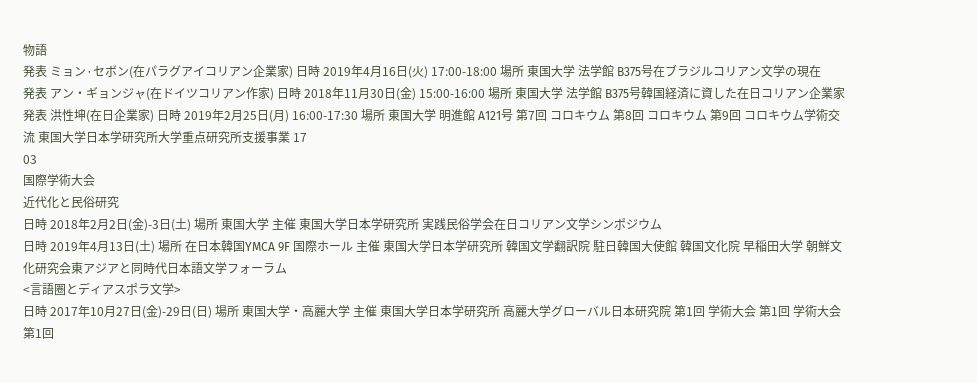物語
発表 ミョン·セボン(在パラグアイコリアン企業家) 日時 2019年4月16日(火) 17:00-18:00 場所 東国大学 法学館 B375号在ブラジルコリアン文学の現在
発表 アン‧ギョンジャ(在ドイツコリアン作家) 日時 2018年11月30日(金) 15:00-16:00 場所 東国大学 法学館 B375号韓国経済に資した在日コリアン企業家
発表 洪性坤(在日企業家) 日時 2019年2月25日(月) 16:00-17:30 場所 東国大学 明進館 A121号 第7回 コロキウム 第8回 コロキウム 第9回 コロキウム学術交流 東国大学日本学研究所大学重点研究所支援事業 17
03
国際学術大会
近代化と民俗研究
日時 2018年2月2日(金)-3日(土) 場所 東国大学 主催 東国大学日本学研究所 実践民俗学会在日コリアン文学シンポジウム
日時 2019年4月13日(土) 場所 在日本韓国YMCA 9F 国際ホール 主催 東国大学日本学研究所 韓国文学翻訳院 駐日韓国大使館 韓国文化院 早稲田大学 朝鮮文化研究会東アジアと同時代日本語文学フォーラム
<言語圈とディアスポラ文学>
日時 2017年10月27日(金)-29日(日) 場所 東国大学‧高麗大学 主催 東国大学日本学研究所 高麗大学グローバル日本研究院 第1回 学術大会 第1回 学術大会 第1回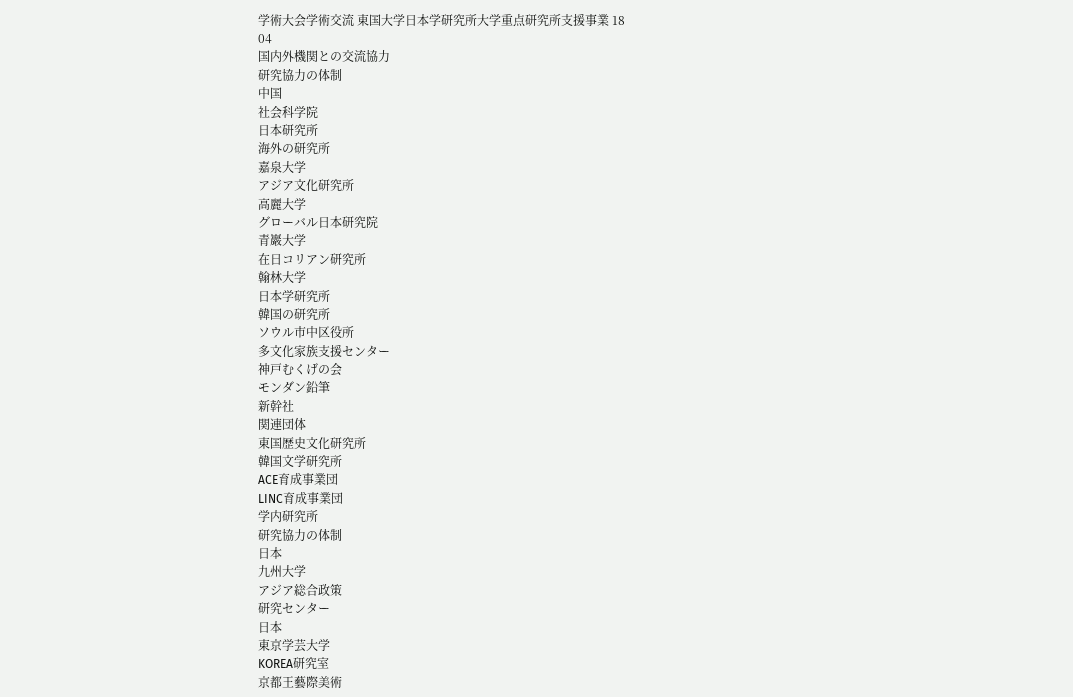学術大会学術交流 東国大学日本学研究所大学重点研究所支援事業 18
04
国内外機関との交流協力
研究協力の体制
中国
社会科学院
日本研究所
海外の研究所
嘉泉大学
アジア文化研究所
高麗大学
グローバル日本研究院
青巖大学
在日コリアン研究所
翰林大学
日本学研究所
韓国の研究所
ソウル市中区役所
多文化家族支援センター
神戸むくげの会
モンダン鉛筆
新幹社
関連団体
東国歴史文化研究所
韓国文学研究所
ACE育成事業団
LINC育成事業団
学内研究所
研究協力の体制
日本
九州大学
アジア総合政策
研究センター
日本
東京学芸大学
KOREA研究室
京都王藝際美術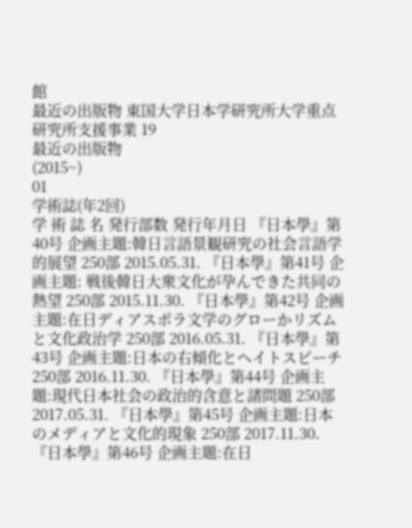館
最近の出版物 東国大学日本学研究所大学重点研究所支援事業 19
最近の出版物
(2015~)
01
学術誌(年2回)
学 術 誌 名 発行部数 発行年月日 『日本學』第40号 企画主題:韓日言語景観研究の社会言語学的展望 250部 2015.05.31. 『日本學』第41号 企画主題: 戦後韓日大衆文化が孕んできた共同の熱望 250部 2015.11.30. 『日本學』第42号 企画主題:在日ディアスポラ文学のグローかリズムと文化政治学 250部 2016.05.31. 『日本學』第43号 企画主題:日本の右傾化とヘイトスピーチ 250部 2016.11.30. 『日本學』第44号 企画主題:現代日本社会の政治的含意と諸問題 250部 2017.05.31. 『日本學』第45号 企画主題:日本のメディアと文化的現象 250部 2017.11.30. 『日本學』第46号 企画主題:在日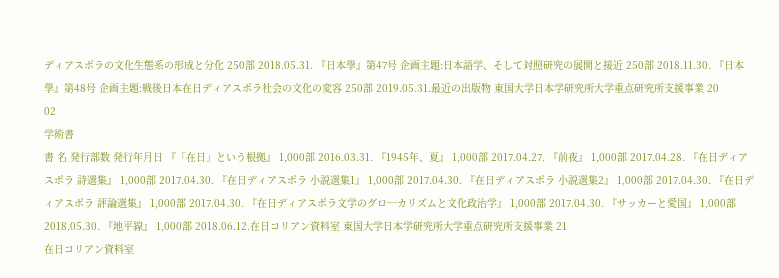ディアスポラの文化生態系の形成と分化 250部 2018.05.31. 『日本學』第47号 企画主題:日本語学、そして対照研究の展開と接近 250部 2018.11.30. 『日本學』第48号 企画主題:戦後日本在日ディアスポラ社会の文化の変容 250部 2019.05.31.最近の出版物 東国大学日本学研究所大学重点研究所支援事業 20
02
学術書
書 名 発行部数 発行年月日 『「在日」という根拠』 1,000部 2016.03.31. 『1945年、夏』 1,000部 2017.04.27. 『前夜』 1,000部 2017.04.28. 『在日ディアスポラ 詩選集』 1,000部 2017.04.30. 『在日ディアスポラ 小説選集1』 1,000部 2017.04.30. 『在日ディアスポラ 小説選集2』 1,000部 2017.04.30. 『在日ディアスポラ 評論選集』 1,000部 2017.04.30. 『在日ディアスポラ文学のグロ─カリズムと文化政治学』 1,000部 2017.04.30. 『サッカーと愛国』 1,000部 2018.05.30. 『地平線』 1,000部 2018.06.12.在日コリアン資料室 東国大学日本学研究所大学重点研究所支援事業 21
在日コリアン資料室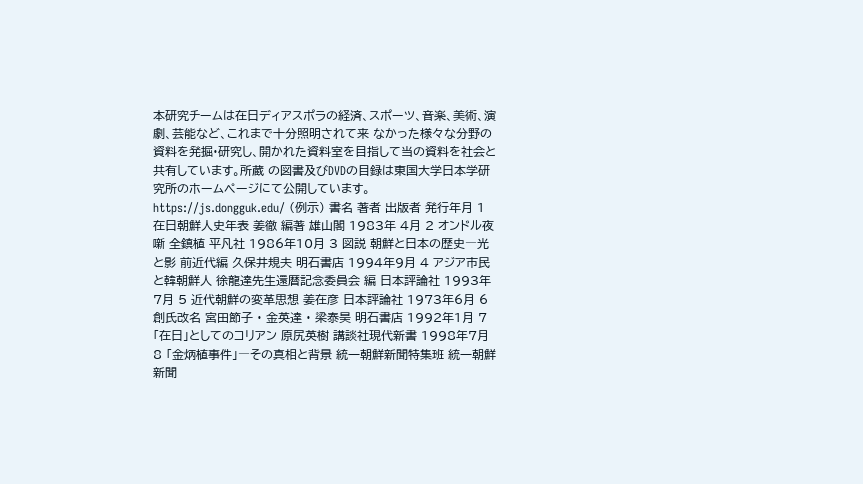本研究チームは在日ディアスポラの経済、スポーツ、音楽、美術、演劇、芸能など、これまで十分照明されて来 なかった様々な分野の資料を発掘·研究し、開かれた資料室を目指して当の資料を社会と共有しています。所蔵 の図書及びDVDの目録は東国大学日本学研究所のホームページにて公開しています。https://js.dongguk.edu/ (例示) 書名 著者 出版者 発行年月 1 在日朝鮮人史年表 姜徹 編著 雄山閣 1983年 4月 2 オンドル夜噺 全鎮植 平凡社 1986年10月 3 図説 朝鮮と日本の歴史―光と影 前近代編 久保井規夫 明石書店 1994年9月 4 アジア市民と韓朝鮮人 徐龍達先生還暦記念委員会 編 日本評論社 1993年7月 5 近代朝鮮の変革思想 姜在彦 日本評論社 1973年6月 6 創氏改名 宮田節子 · 金英達 · 梁泰昊 明石書店 1992年1月 7 「在日」としてのコリアン 原尻英樹 講談社現代新書 1998年7月 8 「金炳植事件」―その真相と背景 統一朝鮮新聞特集班 統一朝鮮新聞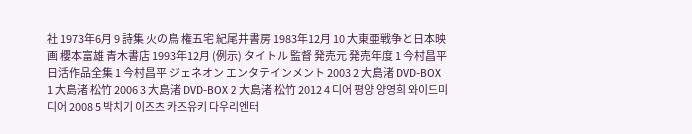社 1973年6月 9 詩集 火の鳥 権五宅 紀尾井書房 1983年12月 10 大東亜戦争と日本映画 櫻本富雄 青木書店 1993年12月 (例示) タイトル 監督 発売元 発売年度 1 今村昌平日活作品全集 1 今村昌平 ジェネオン エンタテインメント 2003 2 大島渚 DVD-BOX 1 大島渚 松竹 2006 3 大島渚 DVD-BOX 2 大島渚 松竹 2012 4 디어 평양 양영희 와이드미디어 2008 5 박치기 이즈츠 카즈유키 다우리엔터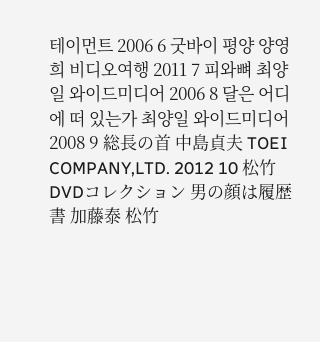테이먼트 2006 6 굿바이 평양 양영희 비디오여행 2011 7 피와뼈 최양일 와이드미디어 2006 8 달은 어디에 떠 있는가 최양일 와이드미디어 2008 9 総長の首 中島貞夫 TOEI COMPANY,LTD. 2012 10 松竹DVDコレクション 男の顔は履歴書 加藤泰 松竹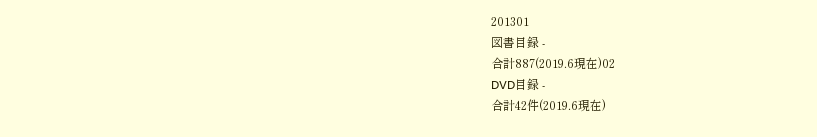201301
図書目録 -
合計887(2019.6現在)02
DVD目録 -
合計42件(2019.6現在)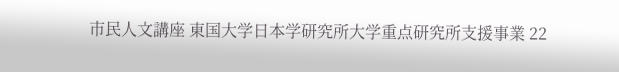市民人文講座 東国大学日本学研究所大学重点研究所支援事業 22